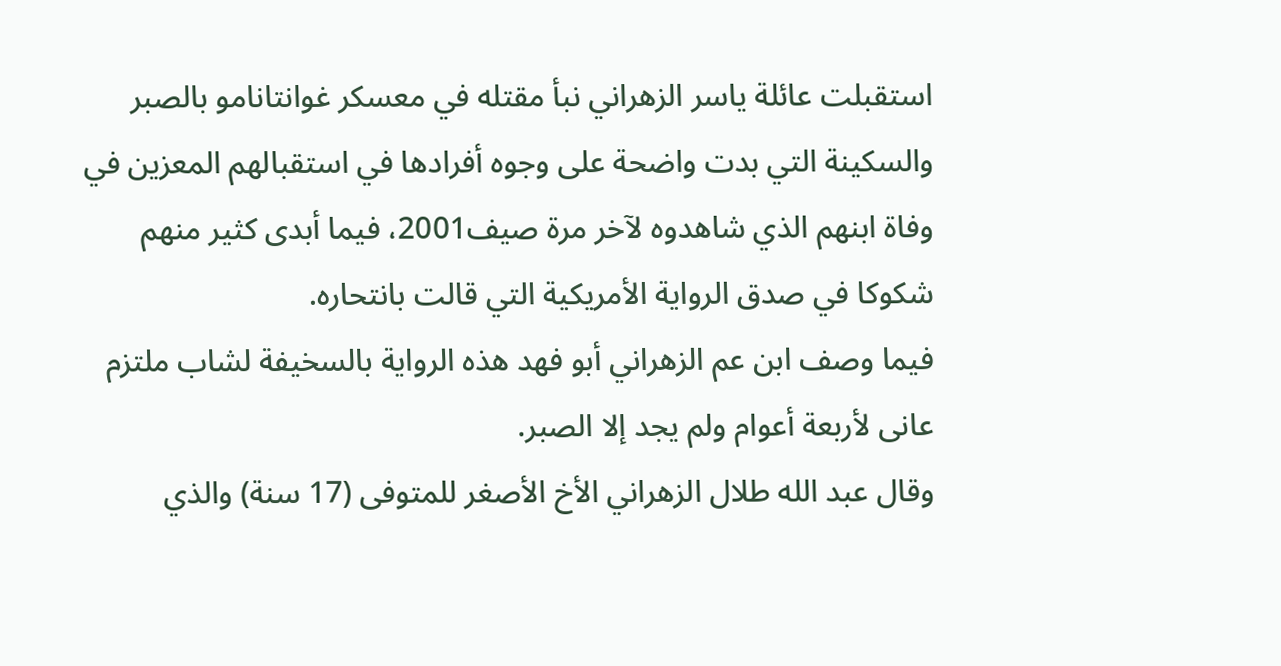استقبلت عائلة ياسر الزهراني نبأ مقتله في معسكر غوانتانامو بالصبر والسكينة التي بدت واضحة على وجوه أفرادها في استقبالهم المعزين في وفاة ابنهم الذي شاهدوه لآخر مرة صيف2001، فيما أبدى كثير منهم شكوكا في صدق الرواية الأمريكية التي قالت بانتحاره.
فيما وصف ابن عم الزهراني أبو فهد هذه الرواية بالسخيفة لشاب ملتزم عانى لأربعة أعوام ولم يجد إلا الصبر.
وقال عبد الله طلال الزهراني الأخ الأصغر للمتوفى (17 سنة) والذي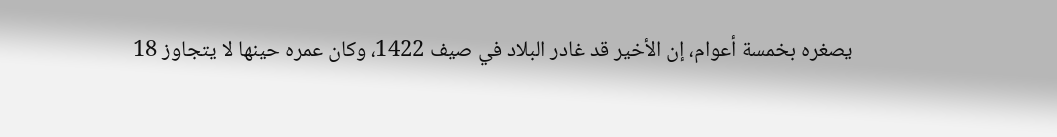يصغره بخمسة أعوام، إن الأخير قد غادر البلاد في صيف 1422، وكان عمره حينها لا يتجاوز 18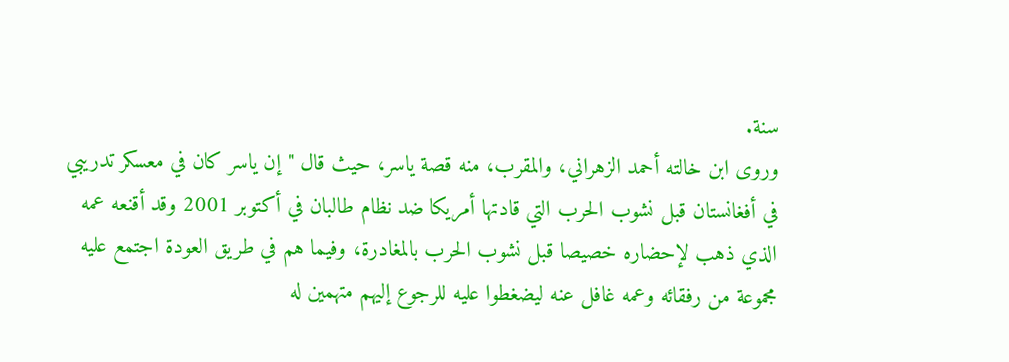سنة.
وروى ابن خالته أحمد الزهراني، والمقرب، منه قصة ياسر، حيث قال "إن ياسر كان في معسكر تدريبي في أفغانستان قبل نشوب الحرب التي قادتها أمريكا ضد نظام طالبان في أكتوبر 2001 وقد أقنعه عمه الذي ذهب لإحضاره خصيصا قبل نشوب الحرب بالمغادرة، وفيما هم في طريق العودة اجتمع عليه مجموعة من رفقائه وعمه غافل عنه ليضغطوا عليه للرجوع إليهم متهمين له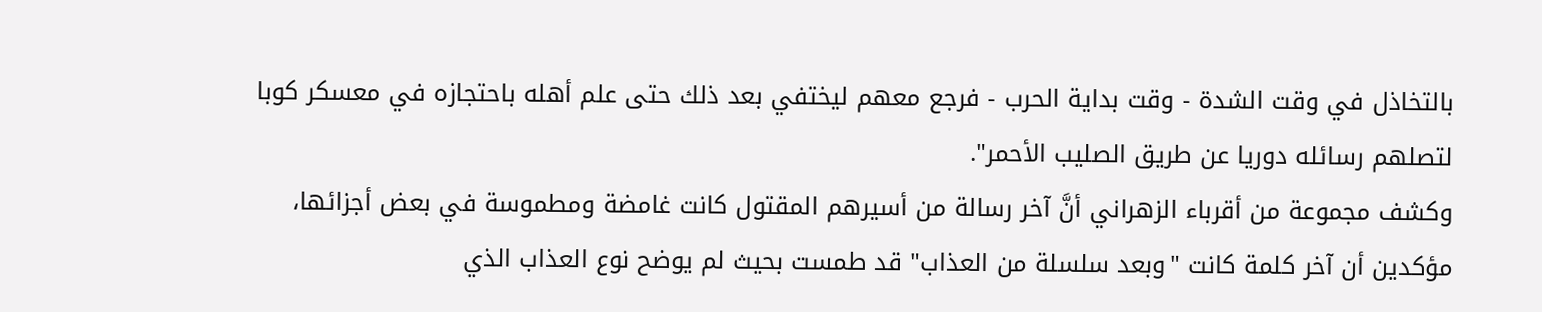بالتخاذل في وقت الشدة - وقت بداية الحرب - فرجع معهم ليختفي بعد ذلك حتى علم أهله باحتجازه في معسكر كوبا لتصلهم رسائله دوريا عن طريق الصليب الأحمر".
وكشف مجموعة من أقرباء الزهراني أنَّ آخر رسالة من أسيرهم المقتول كانت غامضة ومطموسة في بعض أجزائها، مؤكدين أن آخر كلمة كانت "وبعد سلسلة من العذاب" قد طمست بحيث لم يوضح نوع العذاب الذي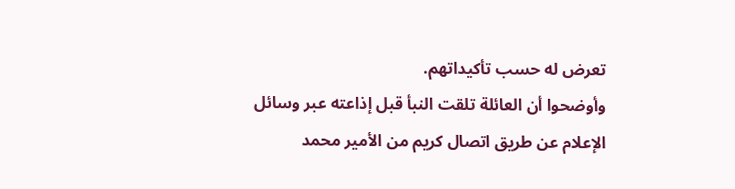تعرض له حسب تأكيداتهم.
وأوضحوا أن العائلة تلقت النبأ قبل إذاعته عبر وسائل الإعلام عن طريق اتصال كريم من الأمير محمد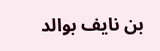بن نايف بوالد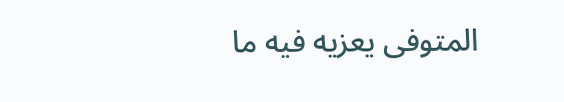المتوفى يعزيه فيه ما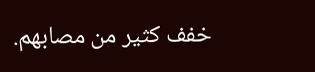خفف كثير من مصابهم.